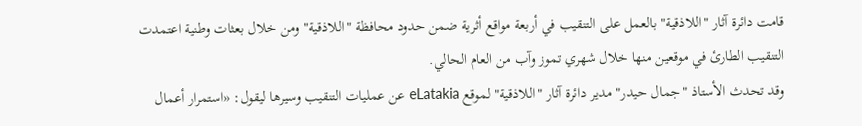قامت دائرة آثار "اللاذقية" بالعمل على التنقيب في أربعة مواقع أثرية ضمن حدود محافظة "اللاذقية" ومن خلال بعثات وطنية اعتمدت التنقيب الطارئ في موقعين منها خلال شهري تموز وآب من العام الحالي.
وقد تحدث الأستاذ "جمال حيدر" مدير دائرة آثار "اللاذقية" لموقع eLatakia عن عمليات التنقيب وسيرها ليقول: «استمرار أعمال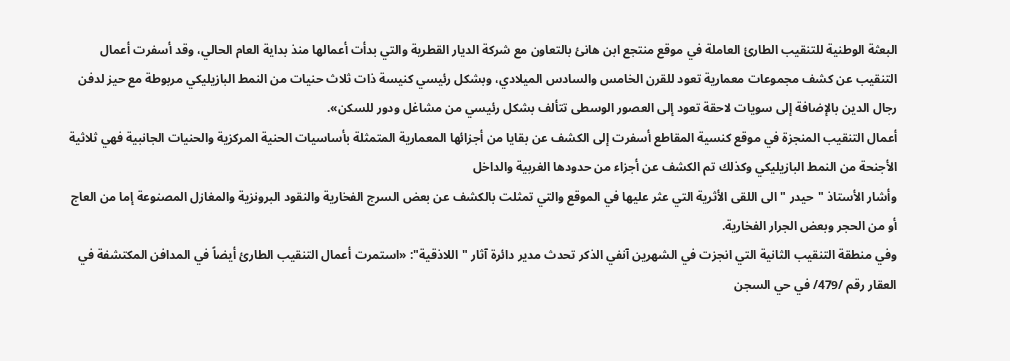البعثة الوطنية للتنقيب الطارئ العاملة في موقع منتجع ابن هانئ بالتعاون مع شركة الديار القطرية والتي بدأت أعمالها منذ بداية العام الحالي، وقد أسفرت أعمال التنقيب عن كشف مجموعات معمارية تعود للقرن الخامس والسادس الميلادي، وبشكل رئيسي كنيسة ذات ثلاث حنيات من النمط البازيليكي مربوطة مع حيز لدفن رجال الدين بالإضافة إلى سويات لاحقة تعود إلى العصور الوسطى تتألف بشكل رئيسي من مشاغل ودور للسكن».
أعمال التنقيب المنجزة في موقع كنسية المقاطع أسفرت إلى الكشف عن بقايا من أجزائها المعمارية المتمثلة بأساسيات الحنية المركزية والحنيات الجانبية فهي ثلاثية الأجنحة من النمط البازيليكي وكذلك تم الكشف عن أجزاء من حدودها الغربية والداخل
وأشار الأستاذ "حيدر " الى اللقى الأثرية التي عثر عليها في الموقع والتي تمثلت بالكشف عن بعض السرج الفخارية والنقود البرونزية والمغازل المصنوعة إما من العاج أو من الحجر وبعض الجرار الفخارية.
وفي منطقة التنقيب الثانية التي انجزت في الشهرين آنفي الذكر تحدث مدير دائرة آثار "اللاذقية": «استمرت أعمال التنقيب الطارئ أيضاً في المدافن المكتشفة في العقار رقم /479/ في حي السجن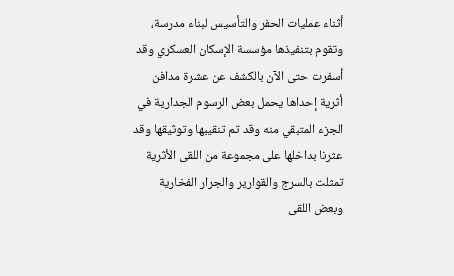أثناء عمليات الحفر والتأسيس لبناء مدرسة، وتقوم بتنفيذها مؤسسة الإسكان العسكري وقد أسفرت حتى الآن بالكشف عن عشرة مدافن أثرية إحداها يحمل بعض الرسوم الجدارية في الجزء المتبقي منه وقد تم تنقيبها وتوثيقها وقد عثرنا بداخلها على مجموعة من اللقى الأثرية تمثلت بالسرج والقوارير والجرار الفخارية وبعض اللقى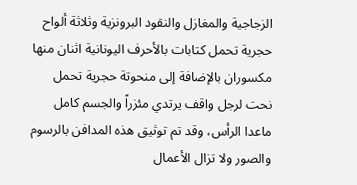الزجاجية والمغازل والنقود البرونزية وثلاثة ألواح حجرية تحمل كتابات بالأحرف اليونانية اثنان منها مكسوران بالإضافة إلى منحوتة حجرية تحمل نحت لرجل واقف يرتدي مئزراً والجسم كامل ماعدا الرأس، وقد تم توثيق هذه المدافن بالرسوم والصور ولا تزال الأعمال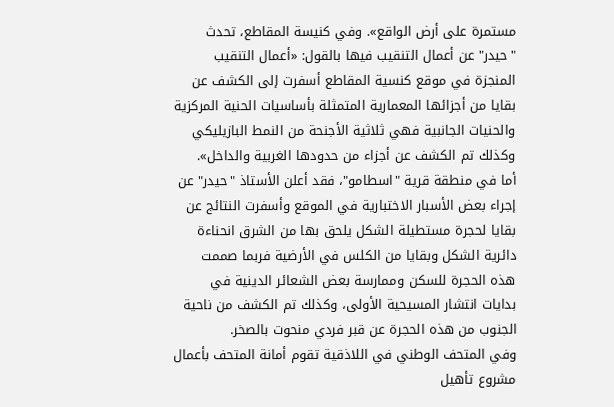مستمرة على أرض الواقع». وفي كنيسة المقاطع، تحدث "حيدر" عن أعمال التنقيب فيها بالقول: «أعمال التنقيب المنجزة في موقع كنسية المقاطع أسفرت إلى الكشف عن بقايا من أجزائها المعمارية المتمثلة بأساسيات الحنية المركزية والحنيات الجانبية فهي ثلاثية الأجنحة من النمط البازيليكي وكذلك تم الكشف عن أجزاء من حدودها الغربية والداخل».
أما في منطقة قرية "اسطامو"، فقد أعلن الأستاذ "حيدر" عن إجراء بعض الأسبار الاختبارية في الموقع وأسفرت النتائج عن بقايا لحجرة مستطيلة الشكل يلحق بها من الشرق انحناءة دائرية الشكل وبقايا من الكلس في الأرضية فربما صممت هذه الحجرة للسكن وممارسة بعض الشعائر الدينية في بدايات انتشار المسيحية الأولى، وكذلك تم الكشف من ناحية الجنوب من هذه الحجرة عن قبر فردي منحوت بالصخر.
وفي المتحف الوطني في اللاذقية تقوم أمانة المتحف بأعمال مشروع تأهيل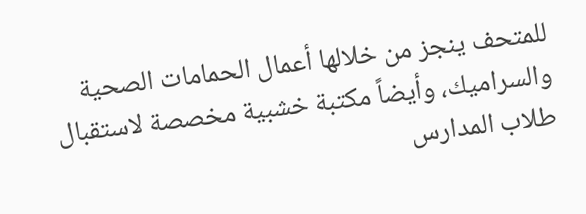للمتحف ينجز من خلالها أعمال الحمامات الصحية والسراميك، وأيضاً مكتبة خشبية مخصصة لاستقبال طلاب المدارس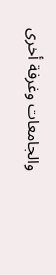والجامعات وغرفة أخرى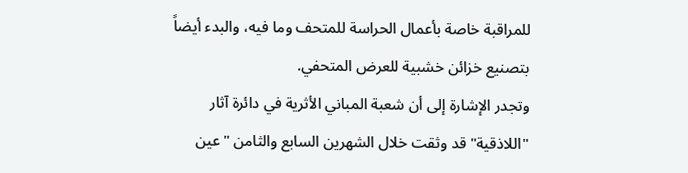للمراقبة خاصة بأعمال الحراسة للمتحف وما فيه، والبدء أيضاً بتصنيع خزائن خشبية للعرض المتحفي.
وتجدر الإشارة إلى أن شعبة المباني الأثرية في دائرة آثار "اللاذقية" قد وثقت خلال الشهرين السابع والثامن "عين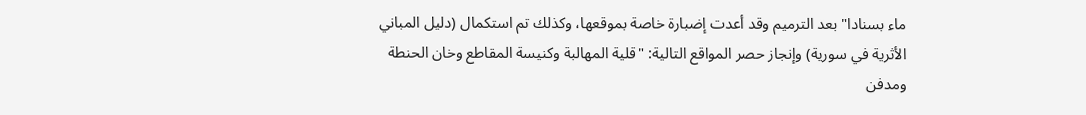ماء بسنادا" بعد الترميم وقد أعدت إضبارة خاصة بموقعها، وكذلك تم استكمال (دليل المباني الأثرية في سورية) وإنجاز حصر المواقع التالية: "قلية المهالبة وكنيسة المقاطع وخان الحنطة ومدفن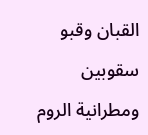القبان وقبو سقوبين ومطرانية الروم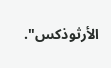الأرثوذكس".